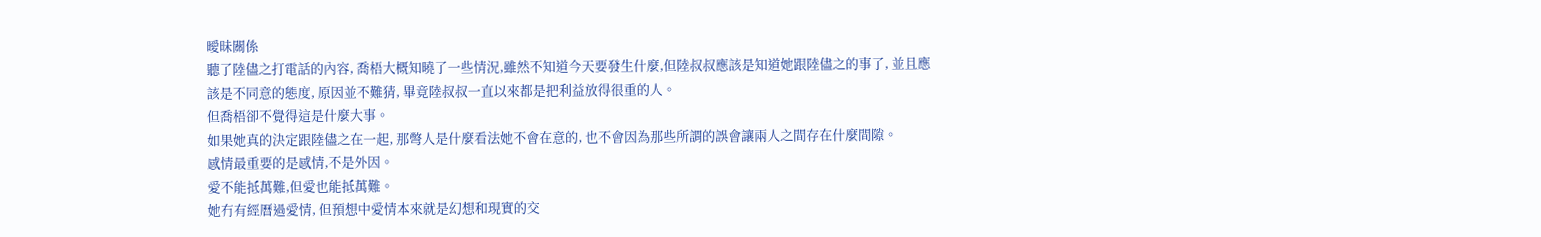曖昧關係
聽了陸儘之打電話的內容, 喬梧大概知曉了一些情況,雖然不知道今天要發生什麼,但陸叔叔應該是知道她跟陸儘之的事了, 並且應該是不同意的態度, 原因並不難猜, 畢竟陸叔叔一直以來都是把利益放得很重的人。
但喬梧卻不覺得這是什麼大事。
如果她真的決定跟陸儘之在一起, 那彆人是什麼看法她不會在意的, 也不會因為那些所謂的誤會讓兩人之間存在什麼間隙。
感情最重要的是感情,不是外因。
愛不能抵萬難,但愛也能抵萬難。
她冇有經曆過愛情, 但預想中愛情本來就是幻想和現實的交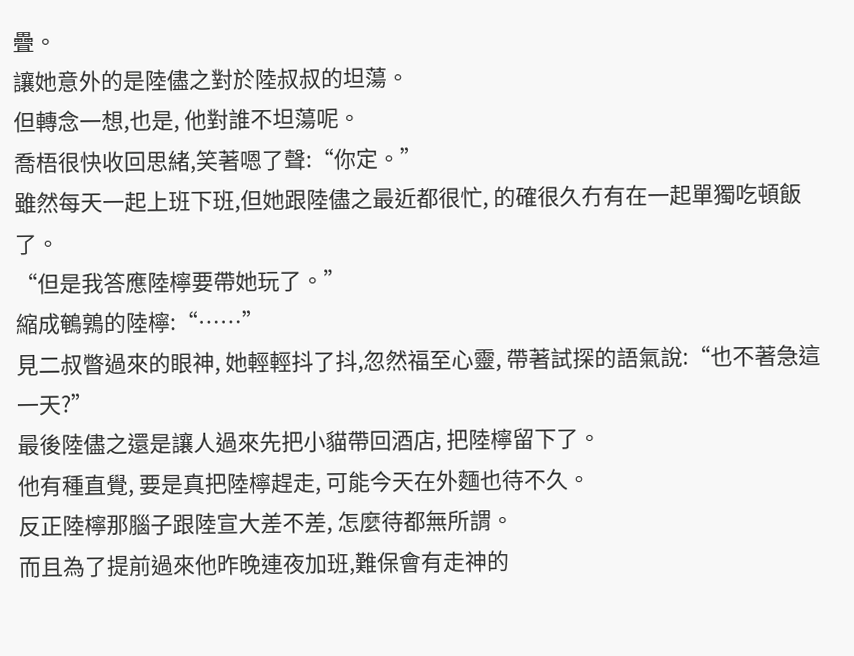疊。
讓她意外的是陸儘之對於陸叔叔的坦蕩。
但轉念一想,也是, 他對誰不坦蕩呢。
喬梧很快收回思緒,笑著嗯了聲:“你定。”
雖然每天一起上班下班,但她跟陸儘之最近都很忙, 的確很久冇有在一起單獨吃頓飯了。
“但是我答應陸檸要帶她玩了。”
縮成鵪鶉的陸檸:“……”
見二叔瞥過來的眼神, 她輕輕抖了抖,忽然福至心靈, 帶著試探的語氣說:“也不著急這一天?”
最後陸儘之還是讓人過來先把小貓帶回酒店, 把陸檸留下了。
他有種直覺, 要是真把陸檸趕走, 可能今天在外麵也待不久。
反正陸檸那腦子跟陸宣大差不差, 怎麼待都無所謂。
而且為了提前過來他昨晚連夜加班,難保會有走神的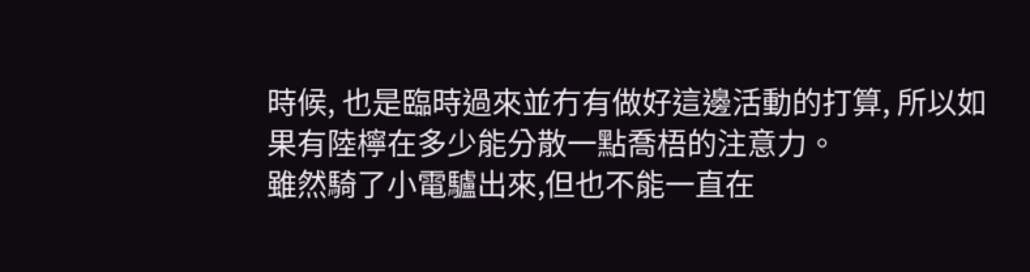時候, 也是臨時過來並冇有做好這邊活動的打算, 所以如果有陸檸在多少能分散一點喬梧的注意力。
雖然騎了小電驢出來,但也不能一直在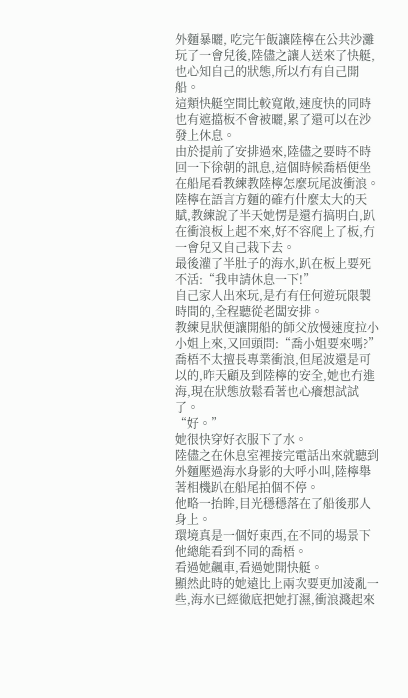外麵暴曬, 吃完午飯讓陸檸在公共沙灘玩了一會兒後,陸儘之讓人送來了快艇,也心知自己的狀態,所以冇有自己開船。
這類快艇空間比較寬敞,速度快的同時也有遮擋板不會被曬,累了還可以在沙發上休息。
由於提前了安排過來,陸儘之要時不時回一下徐朝的訊息,這個時候喬梧便坐在船尾看教練教陸檸怎麼玩尾波衝浪。
陸檸在語言方麵的確冇什麼太大的天賦,教練說了半天她愣是還冇搞明白,趴在衝浪板上起不來,好不容爬上了板,冇一會兒又自己栽下去。
最後灌了半肚子的海水,趴在板上要死不活:“我申請休息一下!”
自己家人出來玩,是冇有任何遊玩限製時間的,全程聽從老闆安排。
教練見狀便讓開船的師父放慢速度拉小小姐上來,又回頭問:“喬小姐要來嗎?”
喬梧不太擅長專業衝浪,但尾波還是可以的,昨天顧及到陸檸的安全,她也冇進海,現在狀態放鬆看著也心癢想試試了。
“好。”
她很快穿好衣服下了水。
陸儘之在休息室裡接完電話出來就聽到外麵壓過海水身影的大呼小叫,陸檸舉著相機趴在船尾拍個不停。
他略一抬眸,目光穩穩落在了船後那人身上。
環境真是一個好東西,在不同的場景下他總能看到不同的喬梧。
看過她飆車,看過她開快艇。
顯然此時的她遠比上兩次要更加淩亂一些,海水已經徹底把她打濕,衝浪濺起來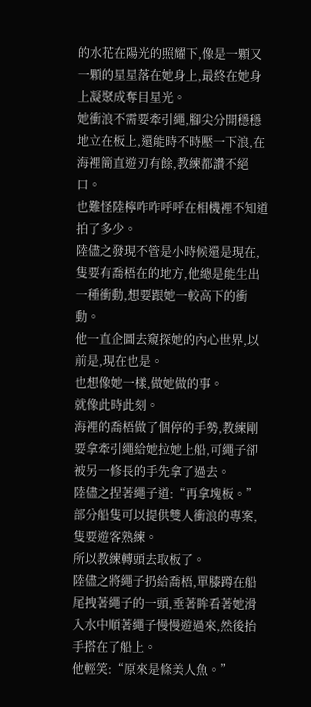的水花在陽光的照耀下,像是一顆又一顆的星星落在她身上,最終在她身上凝聚成奪目星光。
她衝浪不需要牽引繩,腳尖分開穩穩地立在板上,還能時不時壓一下浪,在海裡簡直遊刃有餘,教練都讚不絕口。
也難怪陸檸咋咋呼呼在相機裡不知道拍了多少。
陸儘之發現不管是小時候還是現在,隻要有喬梧在的地方,他總是能生出一種衝動,想要跟她一較高下的衝動。
他一直企圖去窺探她的內心世界,以前是,現在也是。
也想像她一樣,做她做的事。
就像此時此刻。
海裡的喬梧做了個停的手勢,教練剛要拿牽引繩給她拉她上船,可繩子卻被另一修長的手先拿了過去。
陸儘之捏著繩子道:“再拿塊板。”
部分船隻可以提供雙人衝浪的專案,隻要遊客熟練。
所以教練轉頭去取板了。
陸儘之將繩子扔給喬梧,單膝蹲在船尾拽著繩子的一頭,垂著眸看著她滑入水中順著繩子慢慢遊過來,然後抬手搭在了船上。
他輕笑:“原來是條美人魚。”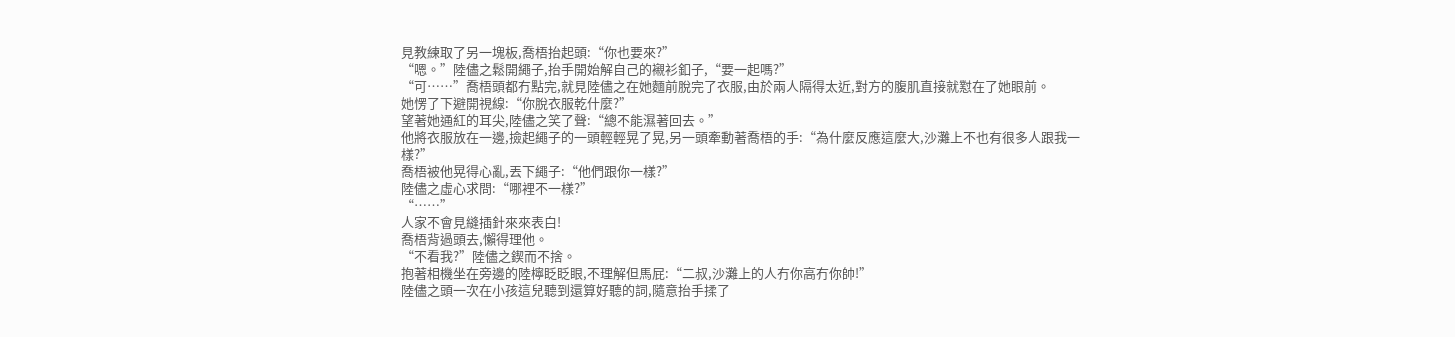見教練取了另一塊板,喬梧抬起頭:“你也要來?”
“嗯。”陸儘之鬆開繩子,抬手開始解自己的襯衫釦子,“要一起嗎?”
“可……”喬梧頭都冇點完,就見陸儘之在她麵前脫完了衣服,由於兩人隔得太近,對方的腹肌直接就懟在了她眼前。
她愣了下避開視線:“你脫衣服乾什麼?”
望著她通紅的耳尖,陸儘之笑了聲:“總不能濕著回去。”
他將衣服放在一邊,撿起繩子的一頭輕輕晃了晃,另一頭牽動著喬梧的手:“為什麼反應這麼大,沙灘上不也有很多人跟我一樣?”
喬梧被他晃得心亂,丟下繩子:“他們跟你一樣?”
陸儘之虛心求問:“哪裡不一樣?”
“……”
人家不會見縫插針來來表白!
喬梧背過頭去,懶得理他。
“不看我?”陸儘之鍥而不捨。
抱著相機坐在旁邊的陸檸眨眨眼,不理解但馬屁:“二叔,沙灘上的人冇你高冇你帥!”
陸儘之頭一次在小孩這兒聽到還算好聽的詞,隨意抬手揉了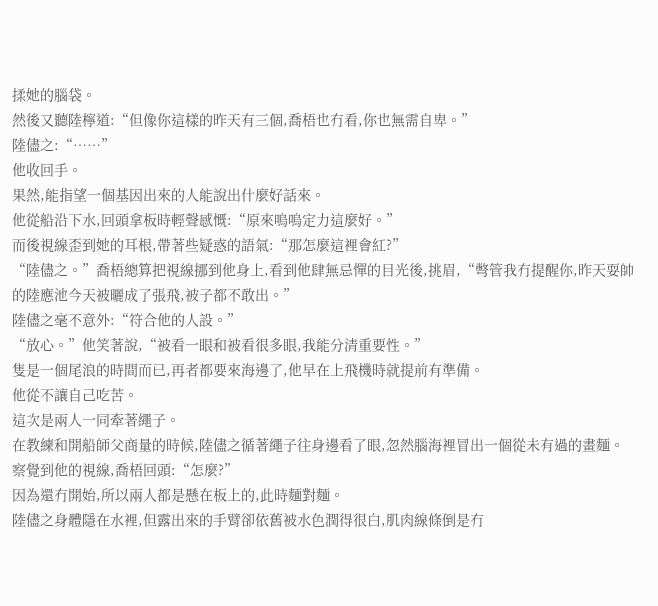揉她的腦袋。
然後又聽陸檸道:“但像你這樣的昨天有三個,喬梧也冇看,你也無需自卑。”
陸儘之:“……”
他收回手。
果然,能指望一個基因出來的人能說出什麼好話來。
他從船沿下水,回頭拿板時輕聲感慨:“原來嗚嗚定力這麼好。”
而後視線歪到她的耳根,帶著些疑惑的語氣:“那怎麼這裡會紅?”
“陸儘之。”喬梧總算把視線挪到他身上,看到他肆無忌憚的目光後,挑眉,“彆管我冇提醒你,昨天耍帥的陸應池今天被曬成了張飛,被子都不敢出。”
陸儘之毫不意外:“符合他的人設。”
“放心。”他笑著說,“被看一眼和被看很多眼,我能分清重要性。”
隻是一個尾浪的時間而已,再者都要來海邊了,他早在上飛機時就提前有準備。
他從不讓自己吃苦。
這次是兩人一同牽著繩子。
在教練和開船師父商量的時候,陸儘之循著繩子往身邊看了眼,忽然腦海裡冒出一個從未有過的畫麵。
察覺到他的視線,喬梧回頭:“怎麼?”
因為還冇開始,所以兩人都是懸在板上的,此時麵對麵。
陸儘之身體隱在水裡,但露出來的手臂卻依舊被水色潤得很白,肌肉線條倒是冇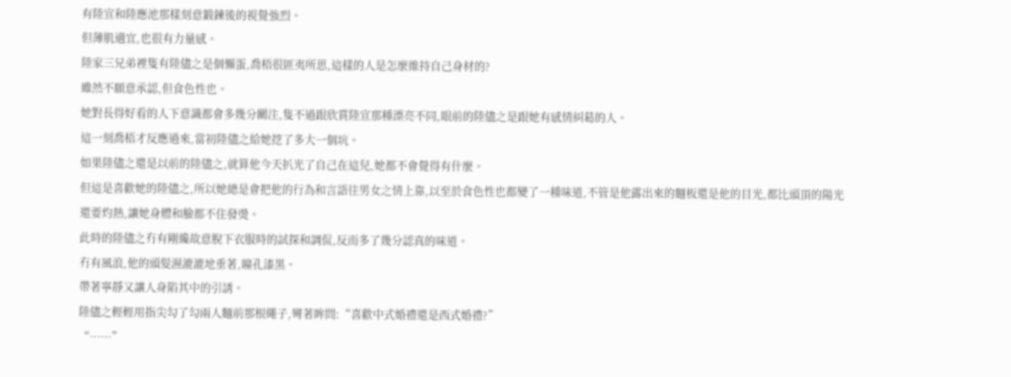有陸宣和陸應池那樣刻意鍛鍊後的視覺強烈。
但薄肌適宜,也很有力量感。
陸家三兄弟裡隻有陸儘之是個懶蛋,喬梧很匪夷所思,這樣的人是怎麼維持自己身材的?
雖然不願意承認,但食色性也。
她對長得好看的人下意識都會多幾分關注,隻不過跟欣賞陸宣那種漂亮不同,眼前的陸儘之是跟她有感情糾葛的人。
這一刻喬梧才反應過來,當初陸儘之給她挖了多大一個坑。
如果陸儘之還是以前的陸儘之,就算他今天扒光了自己在這兒,她都不會覺得有什麼。
但這是喜歡她的陸儘之,所以她總是會把他的行為和言語往男女之情上靠,以至於食色性也都變了一種味道,不管是他露出來的麵板還是他的目光,都比頭頂的陽光還要灼熱,讓她身體和臉都不住發燙。
此時的陸儘之冇有剛纔故意脫下衣服時的試探和調侃,反而多了幾分認真的味道。
冇有風浪,他的頭髮濕漉漉地垂著,瞳孔漆黑。
帶著寧靜又讓人身陷其中的引誘。
陸儘之輕輕用指尖勾了勾兩人麵前那根繩子,彎著眸問:“喜歡中式婚禮還是西式婚禮?”
“……”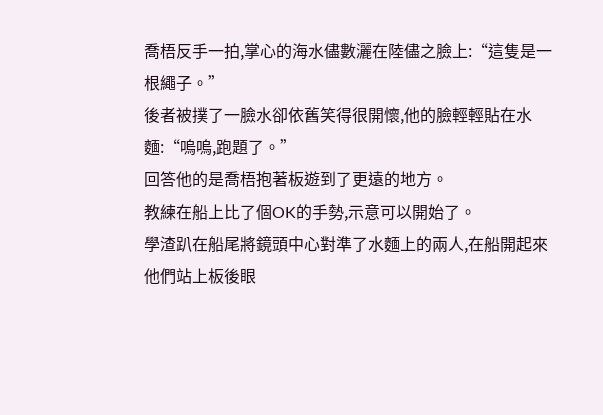喬梧反手一拍,掌心的海水儘數灑在陸儘之臉上:“這隻是一根繩子。”
後者被撲了一臉水卻依舊笑得很開懷,他的臉輕輕貼在水麵:“嗚嗚,跑題了。”
回答他的是喬梧抱著板遊到了更遠的地方。
教練在船上比了個OK的手勢,示意可以開始了。
學渣趴在船尾將鏡頭中心對準了水麵上的兩人,在船開起來他們站上板後眼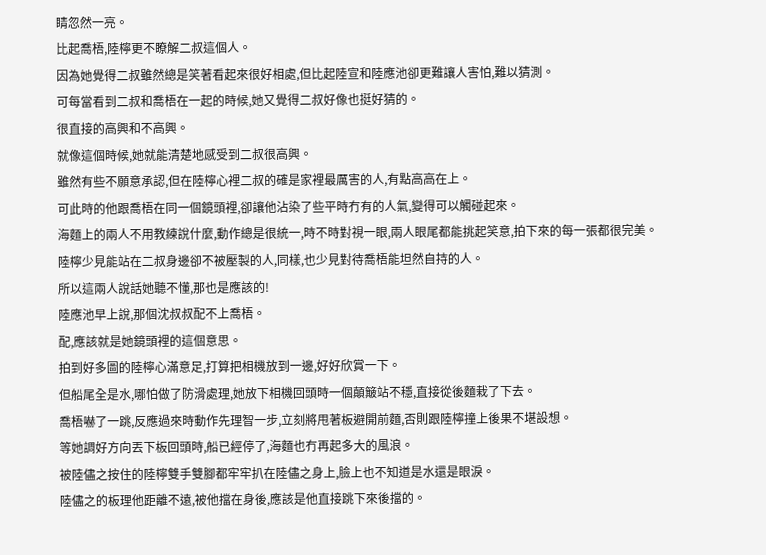睛忽然一亮。
比起喬梧,陸檸更不瞭解二叔這個人。
因為她覺得二叔雖然總是笑著看起來很好相處,但比起陸宣和陸應池卻更難讓人害怕,難以猜測。
可每當看到二叔和喬梧在一起的時候,她又覺得二叔好像也挺好猜的。
很直接的高興和不高興。
就像這個時候,她就能清楚地感受到二叔很高興。
雖然有些不願意承認,但在陸檸心裡二叔的確是家裡最厲害的人,有點高高在上。
可此時的他跟喬梧在同一個鏡頭裡,卻讓他沾染了些平時冇有的人氣,變得可以觸碰起來。
海麵上的兩人不用教練說什麼,動作總是很統一,時不時對視一眼,兩人眼尾都能挑起笑意,拍下來的每一張都很完美。
陸檸少見能站在二叔身邊卻不被壓製的人,同樣,也少見對待喬梧能坦然自持的人。
所以這兩人說話她聽不懂,那也是應該的!
陸應池早上說,那個沈叔叔配不上喬梧。
配,應該就是她鏡頭裡的這個意思。
拍到好多圖的陸檸心滿意足,打算把相機放到一邊,好好欣賞一下。
但船尾全是水,哪怕做了防滑處理,她放下相機回頭時一個顛簸站不穩,直接從後麵栽了下去。
喬梧嚇了一跳,反應過來時動作先理智一步,立刻將甩著板避開前麵,否則跟陸檸撞上後果不堪設想。
等她調好方向丟下板回頭時,船已經停了,海麵也冇再起多大的風浪。
被陸儘之按住的陸檸雙手雙腳都牢牢扒在陸儘之身上,臉上也不知道是水還是眼淚。
陸儘之的板理他距離不遠,被他擋在身後,應該是他直接跳下來後擋的。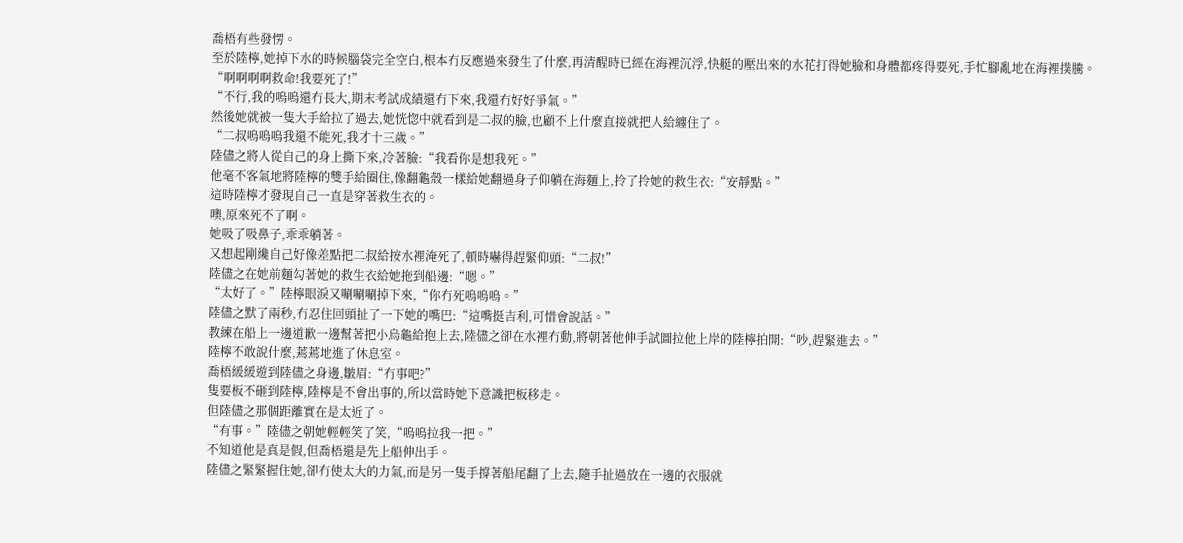喬梧有些發愣。
至於陸檸,她掉下水的時候腦袋完全空白,根本冇反應過來發生了什麼,再清醒時已經在海裡沉浮,快艇的壓出來的水花打得她臉和身體都疼得要死,手忙腳亂地在海裡撲騰。
“啊啊啊啊救命!我要死了!”
“不行,我的嗚嗚還冇長大,期末考試成績還冇下來,我還冇好好爭氣。”
然後她就被一隻大手給拉了過去,她恍惚中就看到是二叔的臉,也顧不上什麼直接就把人給纏住了。
“二叔嗚嗚嗚我還不能死,我才十三歲。”
陸儘之將人從自己的身上撕下來,冷著臉:“我看你是想我死。”
他毫不客氣地將陸檸的雙手給圈住,像翻龜殼一樣給她翻過身子仰躺在海麵上,拎了拎她的救生衣:“安靜點。”
這時陸檸才發現自己一直是穿著救生衣的。
噢,原來死不了啊。
她吸了吸鼻子,乖乖躺著。
又想起剛纔自己好像差點把二叔給按水裡淹死了,頓時嚇得趕緊仰頭:“二叔!”
陸儘之在她前麵勾著她的救生衣給她拖到船邊:“嗯。”
“太好了。”陸檸眼淚又唰唰唰掉下來,“你冇死嗚嗚嗚。”
陸儘之默了兩秒,冇忍住回頭扯了一下她的嘴巴:“這嘴挺吉利,可惜會說話。”
教練在船上一邊道歉一邊幫著把小烏龜給抱上去,陸儘之卻在水裡冇動,將朝著他伸手試圖拉他上岸的陸檸拍開:“吵,趕緊進去。”
陸檸不敢說什麼,蔫蔫地進了休息室。
喬梧緩緩遊到陸儘之身邊,皺眉:“冇事吧?”
隻要板不砸到陸檸,陸檸是不會出事的,所以當時她下意識把板移走。
但陸儘之那個距離實在是太近了。
“有事。”陸儘之朝她輕輕笑了笑,“嗚嗚拉我一把。”
不知道他是真是假,但喬梧還是先上船伸出手。
陸儘之緊緊握住她,卻冇使太大的力氣,而是另一隻手撐著船尾翻了上去,隨手扯過放在一邊的衣服就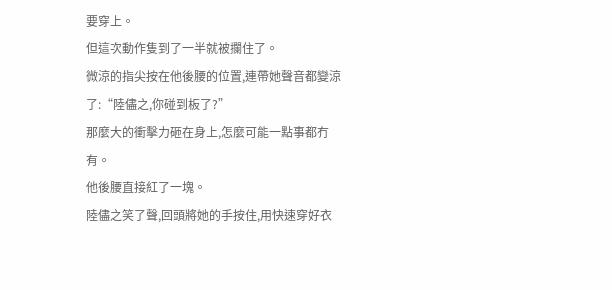要穿上。
但這次動作隻到了一半就被攔住了。
微涼的指尖按在他後腰的位置,連帶她聲音都變涼了:“陸儘之,你碰到板了?”
那麼大的衝擊力砸在身上,怎麼可能一點事都冇有。
他後腰直接紅了一塊。
陸儘之笑了聲,回頭將她的手按住,用快速穿好衣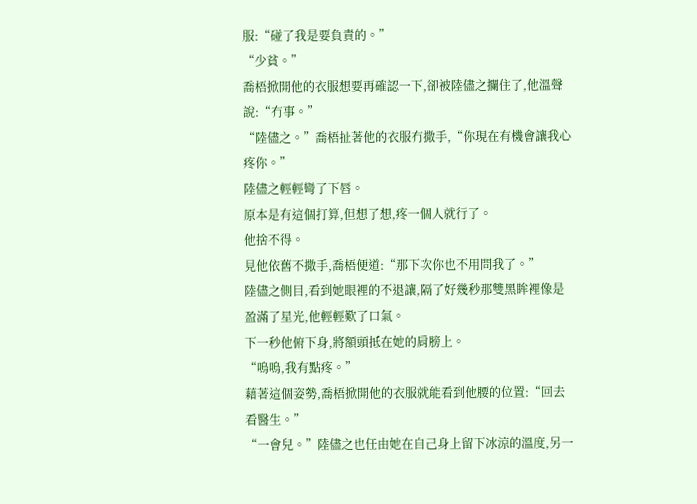服:“碰了我是要負責的。”
“少貧。”
喬梧掀開他的衣服想要再確認一下,卻被陸儘之攔住了,他溫聲說:“冇事。”
“陸儘之。”喬梧扯著他的衣服冇撒手,“你現在有機會讓我心疼你。”
陸儘之輕輕彎了下唇。
原本是有這個打算,但想了想,疼一個人就行了。
他捨不得。
見他依舊不撒手,喬梧便道:“那下次你也不用問我了。”
陸儘之側目,看到她眼裡的不退讓,隔了好幾秒那雙黑眸裡像是盈滿了星光,他輕輕歎了口氣。
下一秒他俯下身,將額頭抵在她的肩膀上。
“嗚嗚,我有點疼。”
藉著這個姿勢,喬梧掀開他的衣服就能看到他腰的位置:“回去看醫生。”
“一會兒。”陸儘之也任由她在自己身上留下冰涼的溫度,另一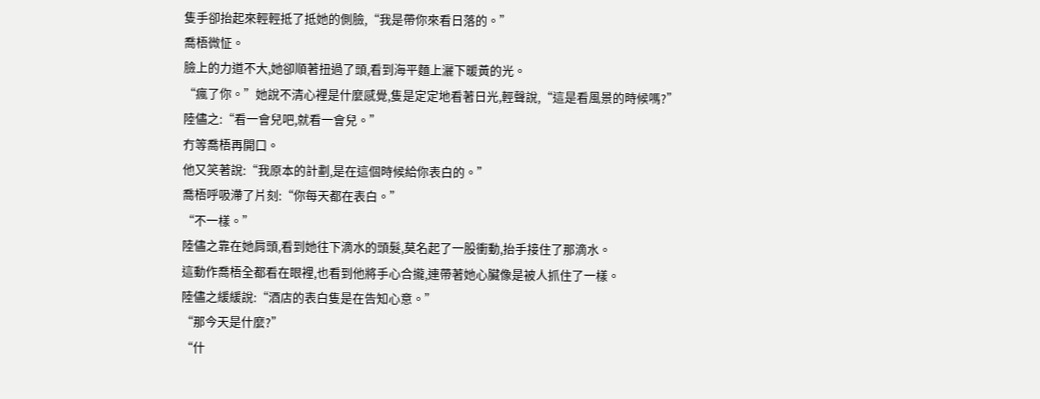隻手卻抬起來輕輕抵了抵她的側臉,“我是帶你來看日落的。”
喬梧微怔。
臉上的力道不大,她卻順著扭過了頭,看到海平麵上灑下暖黃的光。
“瘋了你。”她說不清心裡是什麼感覺,隻是定定地看著日光,輕聲說,“這是看風景的時候嗎?”
陸儘之:“看一會兒吧,就看一會兒。”
冇等喬梧再開口。
他又笑著說:“我原本的計劃,是在這個時候給你表白的。”
喬梧呼吸滯了片刻:“你每天都在表白。”
“不一樣。”
陸儘之靠在她肩頭,看到她往下滴水的頭髮,莫名起了一股衝動,抬手接住了那滴水。
這動作喬梧全都看在眼裡,也看到他將手心合攏,連帶著她心臟像是被人抓住了一樣。
陸儘之緩緩說:“酒店的表白隻是在告知心意。”
“那今天是什麼?”
“什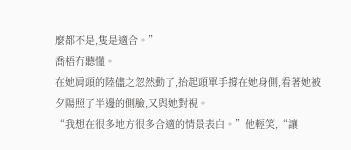麼都不是,隻是適合。”
喬梧冇聽懂。
在她肩頭的陸儘之忽然動了,抬起頭單手撐在她身側,看著她被夕陽照了半邊的側臉,又與她對視。
“我想在很多地方很多合適的情景表白。”他輕笑,“讓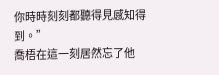你時時刻刻都聽得見感知得到。”
喬梧在這一刻居然忘了他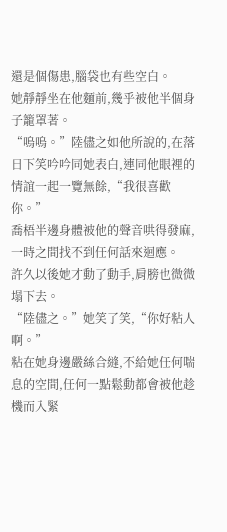還是個傷患,腦袋也有些空白。
她靜靜坐在他麵前,幾乎被他半個身子籠罩著。
“嗚嗚。”陸儘之如他所說的,在落日下笑吟吟同她表白,連同他眼裡的情誼一起一覽無餘,“我很喜歡你。”
喬梧半邊身體被他的聲音哄得發麻,一時之間找不到任何話來迴應。
許久以後她才動了動手,肩膀也微微塌下去。
“陸儘之。”她笑了笑,“你好粘人啊。”
粘在她身邊嚴絲合縫,不給她任何喘息的空間,任何一點鬆動都會被他趁機而入緊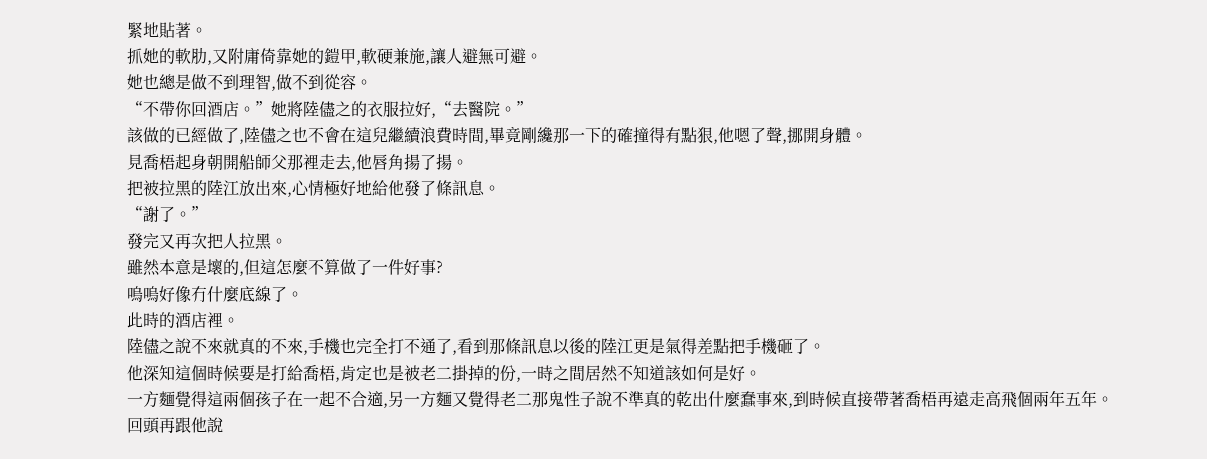緊地貼著。
抓她的軟肋,又附庸倚靠她的鎧甲,軟硬兼施,讓人避無可避。
她也總是做不到理智,做不到從容。
“不帶你回酒店。”她將陸儘之的衣服拉好,“去醫院。”
該做的已經做了,陸儘之也不會在這兒繼續浪費時間,畢竟剛纔那一下的確撞得有點狠,他嗯了聲,挪開身體。
見喬梧起身朝開船師父那裡走去,他唇角揚了揚。
把被拉黑的陸江放出來,心情極好地給他發了條訊息。
“謝了。”
發完又再次把人拉黑。
雖然本意是壞的,但這怎麼不算做了一件好事?
嗚嗚好像冇什麼底線了。
此時的酒店裡。
陸儘之說不來就真的不來,手機也完全打不通了,看到那條訊息以後的陸江更是氣得差點把手機砸了。
他深知這個時候要是打給喬梧,肯定也是被老二掛掉的份,一時之間居然不知道該如何是好。
一方麵覺得這兩個孩子在一起不合適,另一方麵又覺得老二那鬼性子說不準真的乾出什麼蠢事來,到時候直接帶著喬梧再遠走高飛個兩年五年。
回頭再跟他說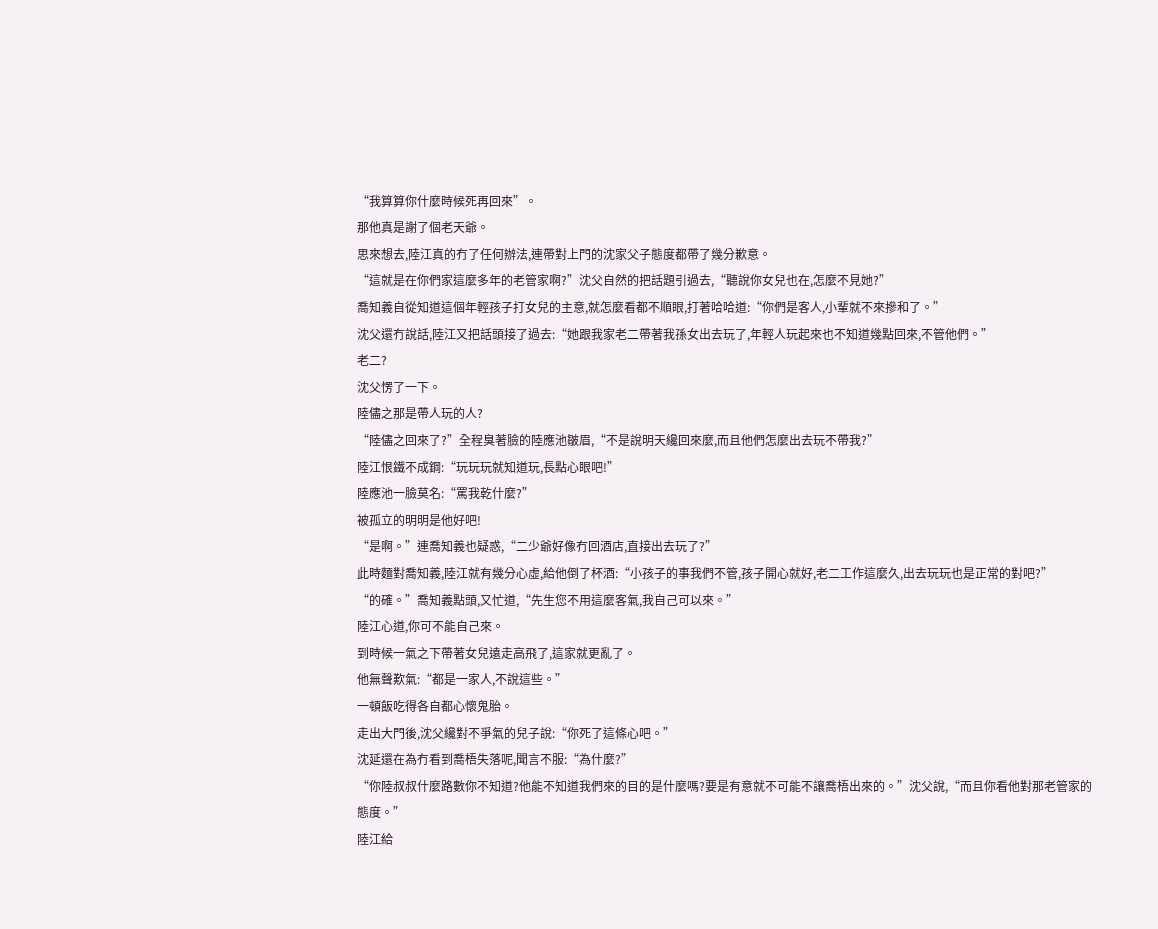“我算算你什麼時候死再回來”。
那他真是謝了個老天爺。
思來想去,陸江真的冇了任何辦法,連帶對上門的沈家父子態度都帶了幾分歉意。
“這就是在你們家這麼多年的老管家啊?”沈父自然的把話題引過去,“聽說你女兒也在,怎麼不見她?”
喬知義自從知道這個年輕孩子打女兒的主意,就怎麼看都不順眼,打著哈哈道:“你們是客人,小輩就不來摻和了。”
沈父還冇說話,陸江又把話頭接了過去:“她跟我家老二帶著我孫女出去玩了,年輕人玩起來也不知道幾點回來,不管他們。”
老二?
沈父愣了一下。
陸儘之那是帶人玩的人?
“陸儘之回來了?”全程臭著臉的陸應池皺眉,“不是說明天纔回來麼,而且他們怎麼出去玩不帶我?”
陸江恨鐵不成鋼:“玩玩玩就知道玩,長點心眼吧!”
陸應池一臉莫名:“罵我乾什麼?”
被孤立的明明是他好吧!
“是啊。”連喬知義也疑惑,“二少爺好像冇回酒店,直接出去玩了?”
此時麵對喬知義,陸江就有幾分心虛,給他倒了杯酒:“小孩子的事我們不管,孩子開心就好,老二工作這麼久,出去玩玩也是正常的對吧?”
“的確。”喬知義點頭,又忙道,“先生您不用這麼客氣,我自己可以來。”
陸江心道,你可不能自己來。
到時候一氣之下帶著女兒遠走高飛了,這家就更亂了。
他無聲歎氣:“都是一家人,不說這些。”
一頓飯吃得各自都心懷鬼胎。
走出大門後,沈父纔對不爭氣的兒子說:“你死了這條心吧。”
沈延還在為冇看到喬梧失落呢,聞言不服:“為什麼?”
“你陸叔叔什麼路數你不知道?他能不知道我們來的目的是什麼嗎?要是有意就不可能不讓喬梧出來的。”沈父說,“而且你看他對那老管家的態度。”
陸江給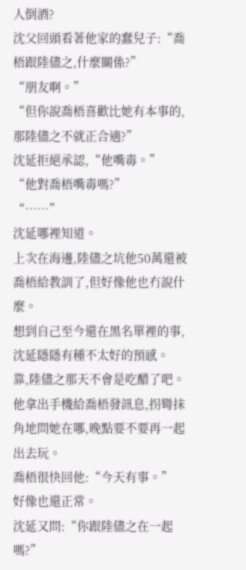人倒酒?
沈父回頭看著他家的蠢兒子:“喬梧跟陸儘之,什麼關係?”
“朋友啊。”
“但你說喬梧喜歡比她有本事的,那陸儘之不就正合適?”
沈延拒絕承認,“他嘴毒。”
“他對喬梧嘴毒嗎?”
“……”
沈延哪裡知道。
上次在海邊,陸儘之坑他50萬還被喬梧給教訓了,但好像他也冇說什麼。
想到自己至今還在黑名單裡的事,沈延隱隱有種不太好的預感。
靠,陸儘之那天不會是吃醋了吧。
他拿出手機給喬梧發訊息,拐彎抹角地問她在哪,晚點要不要再一起出去玩。
喬梧很快回他:“今天有事。”
好像也還正常。
沈延又問:“你跟陸儘之在一起嗎?”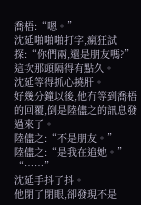喬梧:“嗯。”
沈延啪啪啪打字,瘋狂試探:“你們兩,還是朋友嗎?”
這次那頭隔得有點久。
沈延等得抓心撓肝。
好幾分鐘以後,他冇等到喬梧的回覆,倒是陸儘之的訊息發過來了。
陸儘之:“不是朋友。”
陸儘之:“是我在追她。”
“……”
沈延手抖了抖。
他閉了閉眼,卻發現不是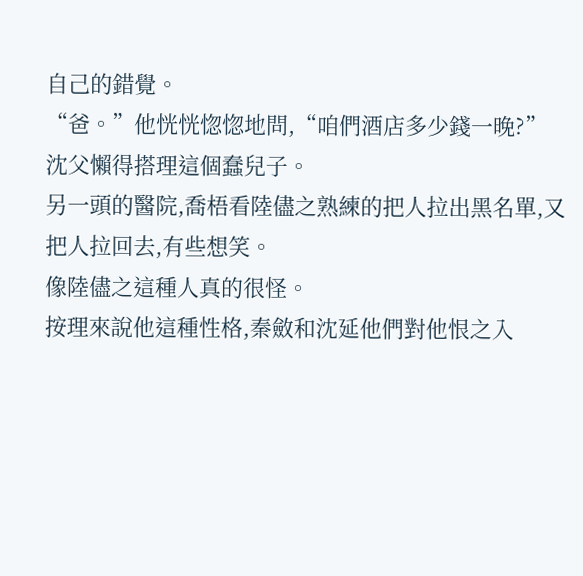自己的錯覺。
“爸。”他恍恍惚惚地問,“咱們酒店多少錢一晚?”
沈父懶得搭理這個蠢兒子。
另一頭的醫院,喬梧看陸儘之熟練的把人拉出黑名單,又把人拉回去,有些想笑。
像陸儘之這種人真的很怪。
按理來說他這種性格,秦斂和沈延他們對他恨之入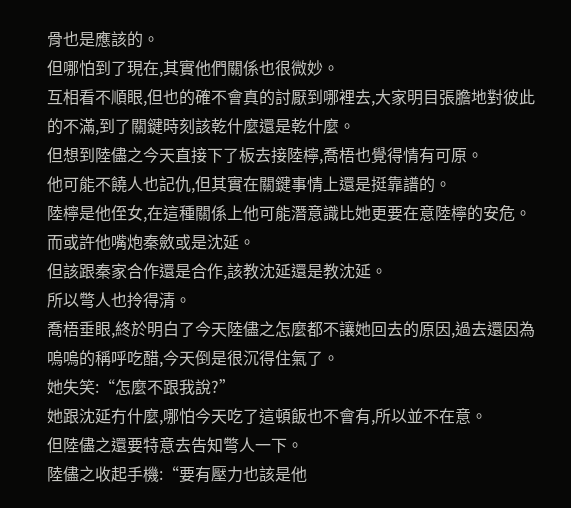骨也是應該的。
但哪怕到了現在,其實他們關係也很微妙。
互相看不順眼,但也的確不會真的討厭到哪裡去,大家明目張膽地對彼此的不滿,到了關鍵時刻該乾什麼還是乾什麼。
但想到陸儘之今天直接下了板去接陸檸,喬梧也覺得情有可原。
他可能不饒人也記仇,但其實在關鍵事情上還是挺靠譜的。
陸檸是他侄女,在這種關係上他可能潛意識比她更要在意陸檸的安危。
而或許他嘴炮秦斂或是沈延。
但該跟秦家合作還是合作,該教沈延還是教沈延。
所以彆人也拎得清。
喬梧垂眼,終於明白了今天陸儘之怎麼都不讓她回去的原因,過去還因為嗚嗚的稱呼吃醋,今天倒是很沉得住氣了。
她失笑:“怎麼不跟我說?”
她跟沈延冇什麼,哪怕今天吃了這頓飯也不會有,所以並不在意。
但陸儘之還要特意去告知彆人一下。
陸儘之收起手機:“要有壓力也該是他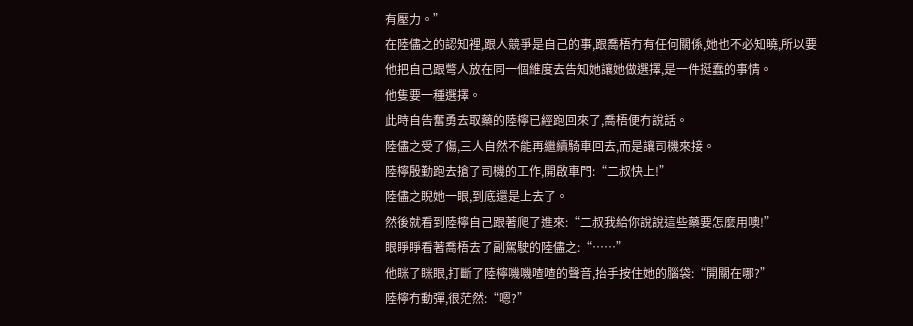有壓力。”
在陸儘之的認知裡,跟人競爭是自己的事,跟喬梧冇有任何關係,她也不必知曉,所以要他把自己跟彆人放在同一個維度去告知她讓她做選擇,是一件挺蠢的事情。
他隻要一種選擇。
此時自告奮勇去取藥的陸檸已經跑回來了,喬梧便冇說話。
陸儘之受了傷,三人自然不能再繼續騎車回去,而是讓司機來接。
陸檸殷勤跑去搶了司機的工作,開啟車門:“二叔快上!”
陸儘之睨她一眼,到底還是上去了。
然後就看到陸檸自己跟著爬了進來:“二叔我給你說說這些藥要怎麼用噢!”
眼睜睜看著喬梧去了副駕駛的陸儘之:“……”
他眯了眯眼,打斷了陸檸嘰嘰喳喳的聲音,抬手按住她的腦袋:“開關在哪?”
陸檸冇動彈,很茫然:“嗯?”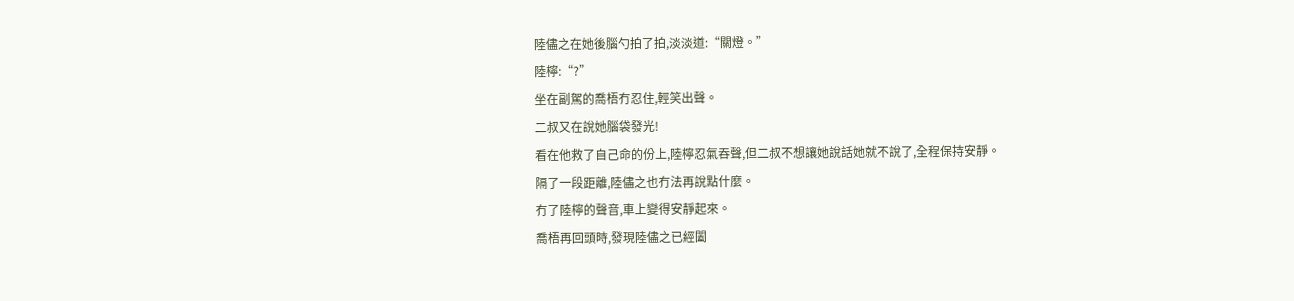陸儘之在她後腦勺拍了拍,淡淡道:“關燈。”
陸檸:“?”
坐在副駕的喬梧冇忍住,輕笑出聲。
二叔又在說她腦袋發光!
看在他救了自己命的份上,陸檸忍氣吞聲,但二叔不想讓她說話她就不說了,全程保持安靜。
隔了一段距離,陸儘之也冇法再說點什麼。
冇了陸檸的聲音,車上變得安靜起來。
喬梧再回頭時,發現陸儘之已經闔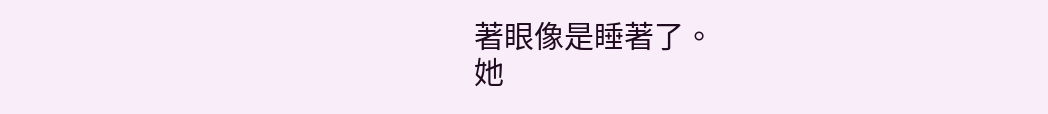著眼像是睡著了。
她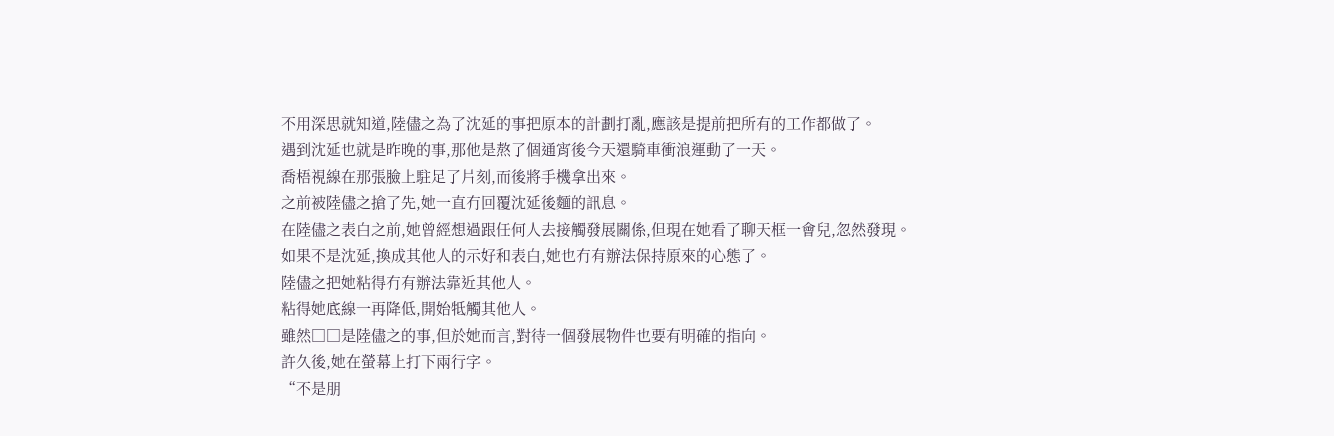不用深思就知道,陸儘之為了沈延的事把原本的計劃打亂,應該是提前把所有的工作都做了。
遇到沈延也就是昨晚的事,那他是熬了個通宵後今天還騎車衝浪運動了一天。
喬梧視線在那張臉上駐足了片刻,而後將手機拿出來。
之前被陸儘之搶了先,她一直冇回覆沈延後麵的訊息。
在陸儘之表白之前,她曾經想過跟任何人去接觸發展關係,但現在她看了聊天框一會兒,忽然發現。
如果不是沈延,換成其他人的示好和表白,她也冇有辦法保持原來的心態了。
陸儘之把她粘得冇有辦法靠近其他人。
粘得她底線一再降低,開始牴觸其他人。
雖然□□是陸儘之的事,但於她而言,對待一個發展物件也要有明確的指向。
許久後,她在螢幕上打下兩行字。
“不是朋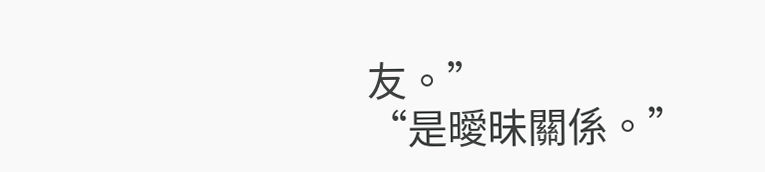友。”
“是曖昧關係。”